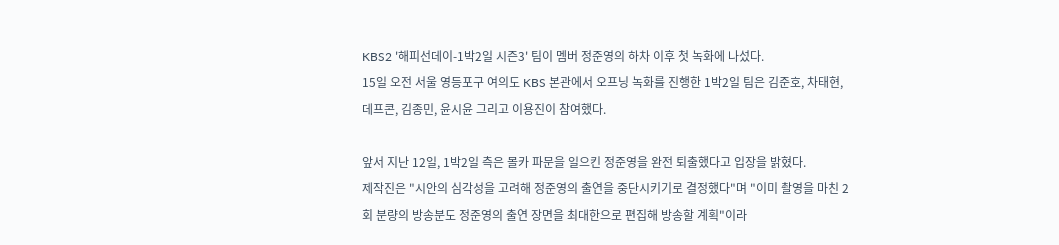KBS2 '해피선데이-1박2일 시즌3' 팀이 멤버 정준영의 하차 이후 첫 녹화에 나섰다.
15일 오전 서울 영등포구 여의도 KBS 본관에서 오프닝 녹화를 진행한 1박2일 팀은 김준호, 차태현, 데프콘, 김종민, 윤시윤 그리고 이용진이 참여했다.

앞서 지난 12일, 1박2일 측은 몰카 파문을 일으킨 정준영을 완전 퇴출했다고 입장을 밝혔다.
제작진은 "시안의 심각성을 고려해 정준영의 출연을 중단시키기로 결정했다"며 "이미 촬영을 마친 2회 분량의 방송분도 정준영의 출연 장면을 최대한으로 편집해 방송할 계획"이라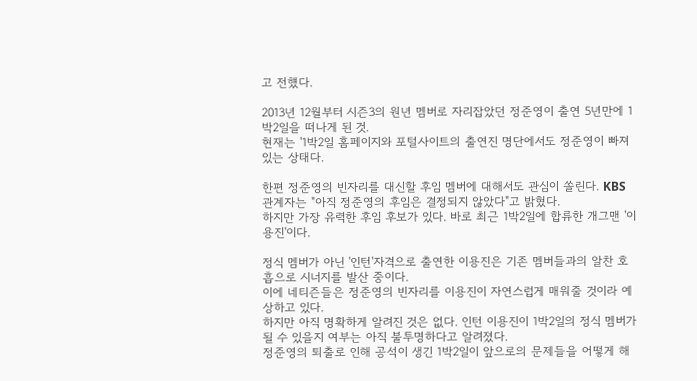고 전헀다.

2013년 12월부터 시즌3의 원년 멤버로 자리잡았던 정준영이 출연 5년만에 1박2일을 떠나게 된 것.
현재는 '1박2일 홈페이지와 포털사이트의 출연진 명단에서도 정준영이 빠져있는 상태다.

한편 정준영의 빈자리를 대신할 후임 멤버에 대해서도 관심이 쏠린다. KBS 관계자는 "아직 정준영의 후임은 결정되지 않았다"고 밝혔다.
하지만 가장 유력한 후임 후보가 있다. 바로 최근 1박2일에 합류한 개그맨 '이용진'이다.

정식 멤버가 아닌 '인턴'자격으로 출연한 이용진은 기존 멤버들과의 알찬 호흡으로 시너지를 발산 중이다.
이에 네티즌들은 정준영의 빈자리를 이용진이 자연스럽게 매워줄 것이라 예상하고 있다.
하지만 아직 명확하게 알려진 것은 없다. 인턴 이용진이 1박2일의 정식 멤버가 될 수 있을지 여부는 아직 불투명하다고 알려졌다.
정준영의 퇴출로 인해 공석이 생긴 1박2일이 앞으로의 문제들을 어떻게 해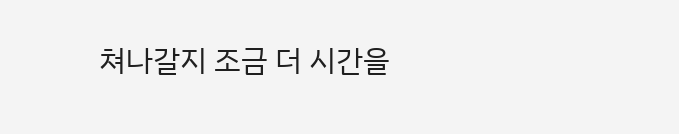쳐나갈지 조금 더 시간을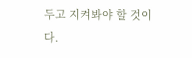두고 지켜봐야 할 것이다.